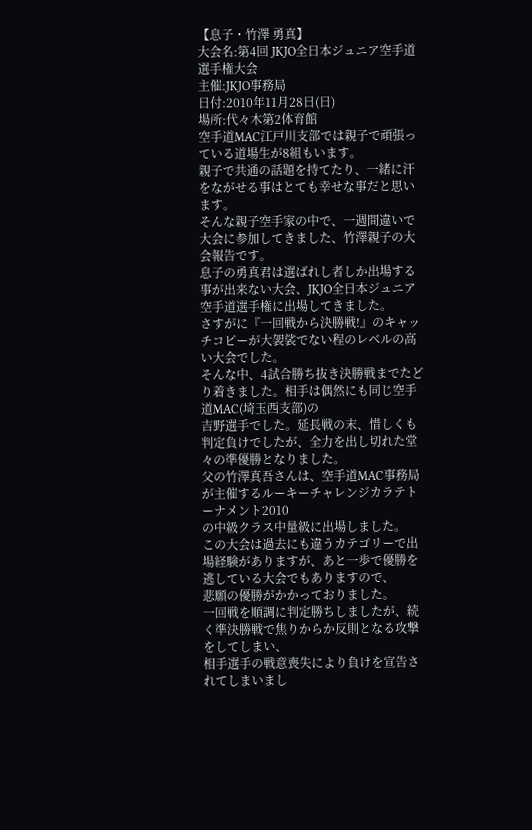【息子・竹澤 勇真】
大会名:第4回 JKJO全日本ジュニア空手道選手権大会
主催:JKJO事務局
日付:2010年11月28日(日)
場所:代々木第2体育館
空手道MAC江戸川支部では親子で頑張っている道場生が8組もいます。
親子で共通の話題を持てたり、一緒に汗をながせる事はとても幸せな事だと思います。
そんな親子空手家の中で、一週間違いで大会に参加してきました、竹澤親子の大会報告です。
息子の勇真君は選ばれし者しか出場する事が出来ない大会、JKJO全日本ジュニア空手道選手権に出場してきました。
さすがに『一回戦から決勝戦!』のキャッチコピーが大袈裟でない程のレベルの高い大会でした。
そんな中、4試合勝ち抜き決勝戦までたどり着きました。相手は偶然にも同じ空手道MAC(埼玉西支部)の
吉野選手でした。延長戦の末、惜しくも判定負けでしたが、全力を出し切れた堂々の準優勝となりました。
父の竹澤真吾さんは、空手道MAC事務局が主催するルーキーチャレンジカラテトーナメント2010
の中級クラス中量級に出場しました。
この大会は過去にも違うカテゴリーで出場経験がありますが、あと一歩で優勝を逃している大会でもありますので、
悲願の優勝がかかっておりました。
一回戦を順調に判定勝ちしましたが、続く準決勝戦で焦りからか反則となる攻撃をしてしまい、
相手選手の戦意喪失により負けを宣告されてしまいまし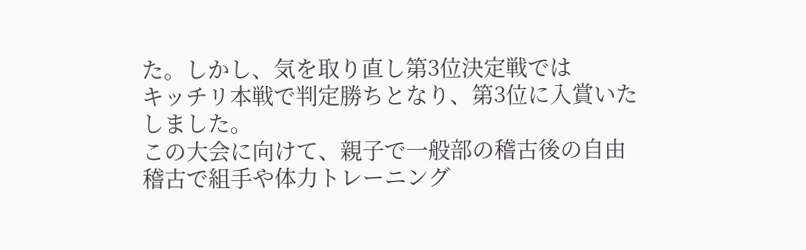た。しかし、気を取り直し第3位決定戦では
キッチリ本戦で判定勝ちとなり、第3位に入賞いたしました。
この大会に向けて、親子で一般部の稽古後の自由稽古で組手や体力トレーニング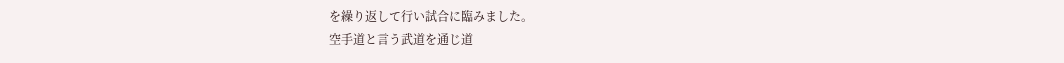を繰り返して行い試合に臨みました。
空手道と言う武道を通じ道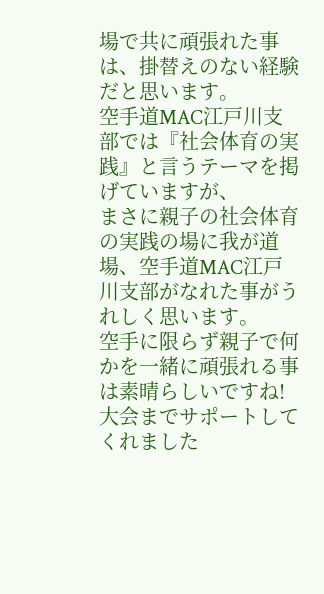場で共に頑張れた事は、掛替えのない経験だと思います。
空手道MAC江戸川支部では『社会体育の実践』と言うテーマを掲げていますが、
まさに親子の社会体育の実践の場に我が道場、空手道MAC江戸川支部がなれた事がうれしく思います。
空手に限らず親子で何かを一緒に頑張れる事は素晴らしいですね!
大会までサポートしてくれました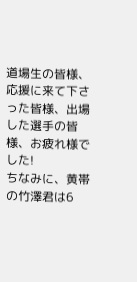道場生の皆様、応援に来て下さった皆様、出場した選手の皆様、お疲れ様でした!
ちなみに、黄帯の竹澤君は6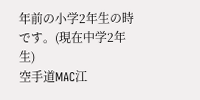年前の小学2年生の時です。(現在中学2年生)
空手道MAC江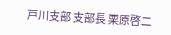戸川支部 支部長 栗原啓二